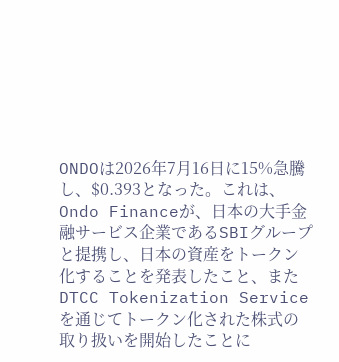ONDOは2026年7月16日に15%急騰し、$0.393となった。これは、Ondo Financeが、日本の大手金融サービス企業であるSBIグループと提携し、日本の資産をトークン化することを発表したこと、またDTCC Tokenization Serviceを通じてトークン化された株式の取り扱いを開始したことに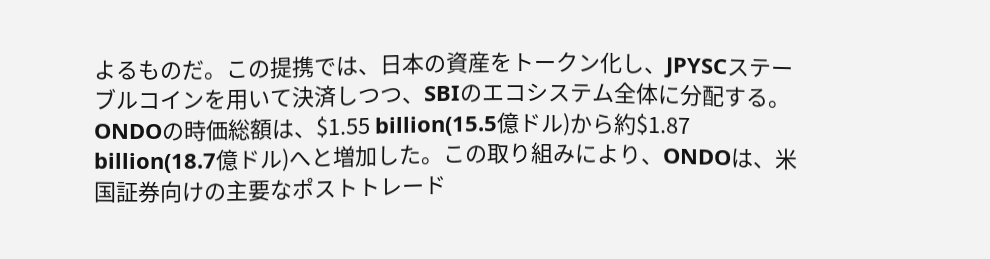よるものだ。この提携では、日本の資産をトークン化し、JPYSCステーブルコインを用いて決済しつつ、SBIのエコシステム全体に分配する。
ONDOの時価総額は、$1.55 billion(15.5億ドル)から約$1.87 billion(18.7億ドル)へと増加した。この取り組みにより、ONDOは、米国証券向けの主要なポストトレード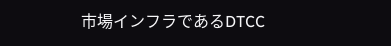市場インフラであるDTCC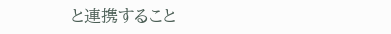と連携すること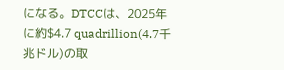になる。DTCCは、2025年に約$4.7 quadrillion(4.7千兆ドル)の取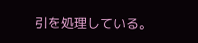引を処理している。